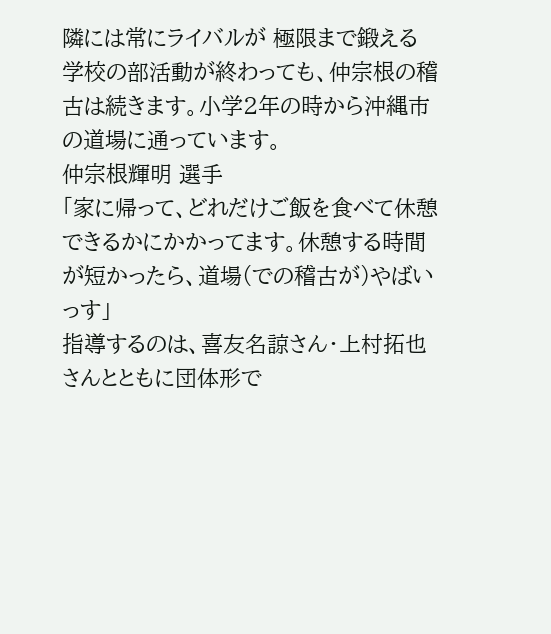隣には常にライバルが 極限まで鍛える
学校の部活動が終わっても、仲宗根の稽古は続きます。小学2年の時から沖縄市の道場に通っています。
仲宗根輝明 選手
「家に帰って、どれだけご飯を食べて休憩できるかにかかってます。休憩する時間が短かったら、道場(での稽古が)やばいっす」
指導するのは、喜友名諒さん・上村拓也さんとともに団体形で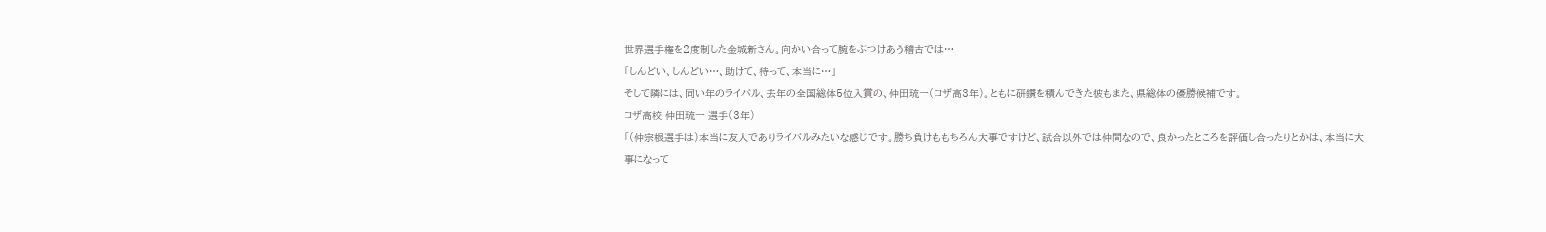世界選手権を2度制した金城新さん。向かい合って腕をぶつけあう稽古では…
「しんどい、しんどい…、助けて、待って、本当に…」
そして隣には、同い年のライバル、去年の全国総体5位入賞の、仲田琉一(コザ高3年)。ともに研鑽を積んできた彼もまた、県総体の優勝候補です。
コザ高校 仲田琉一 選手(3年)
「(仲宗根選手は)本当に友人でありライバルみたいな感じです。勝ち負けももちろん大事ですけど、試合以外では仲間なので、良かったところを評価し合ったりとかは、本当に大事になって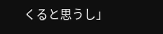くると思うし」